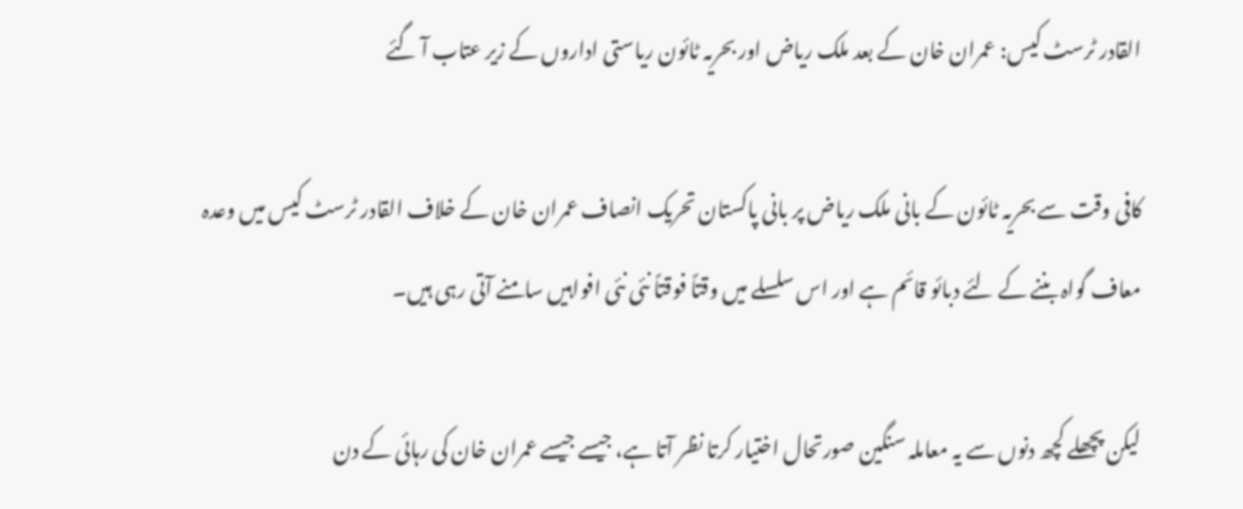القادر ٹرسٹ کیس: عمران خان کے بعد ملک ریاض اور بحریہ ٹائون ریاستی اداروں کے زیر عتاب آ گئے

کافی وقت سے بحریہ ٹائون کے بانی ملک ریاض پر بانی پاکستان تحریک انصاف عمران خان کے خلاف القادر ٹرسٹ کیس میں وعدہ معاف گواہ بننے کے لئے دبائو قائم ہے اور اس سلسلے میں وقتاً فوقتاً نئی نئی افواہیں سامنے آتی رہی ہیں۔

لیکن پچھلے کچھ دنوں سے یہ معاملہ سنگین صورتحال اختیار کرتا نظر آتا ہے، جیسے جیسے عمران خان کی رہائی کے دن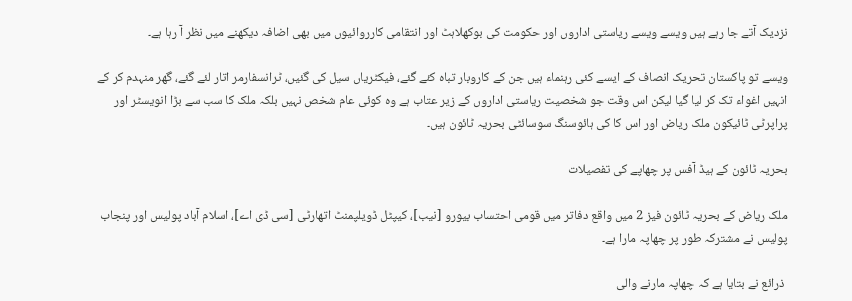نزدیک آتے جا رہے ہیں ویسے ویسے ریاستی اداروں اور حکومت کی بوکھلاہٹ اور انتقامی کارروائیوں میں بھی اضافہ دیکھنے میں نظر آ رہا ہے۔

ویسے تو پاکستان تحریک انصاف کے ایسے کئی رہنماء ہیں جن کے کاروبار تباہ کئے گئے، فیکٹریاں سیل کی گئیں، ٹرانسفارمر اتار لئے گئے، گھر منہدم کر کے انہیں اغواء تک کر لیا گیا لیکن اس وقت جو شخصیت ریاستی اداروں کے زیر عتاب ہے وہ کوئی عام شخص نہیں بلکہ ملک کا سب سے بڑا انویسٹر اور پراپرٹی ٹائیکون ملک ریاض اور اس کا کی ہائوسنگ سوسائٹی بحریہ ٹائون ہیں۔

بحریہ ٹائون کے ہیڈ آفس پر چھاپے کی تفصیلات

ملک ریاض کے بحریہ ٹائون فیز 2 میں واقع دفاتر میں قومی احتساب بیورو [نیب]، کیپٹل ڈویلپمنٹ اتھارٹی [سی ڈی اے]، اسلام آباد پولیس اور پنجاب پولیس نے مشترکہ طور پر چھاپہ مارا ہے۔

 ذرائع نے بتایا ہے کہ چھاپہ مارنے والی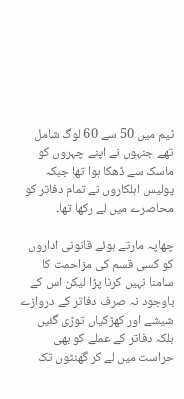ٹیم میں 50 سے 60 لوگ شامل تھے جنہوں نے اپنے چہروں کو ماسک سے ڈھکا ہوا تھا جبکہ  پولیس اہلکاروں نے تمام دفاتر کو محاصرے میں لے رکھا تھا۔

چھاپہ مارتے ہوئے قانونی اداروں کو کسی قسم کی مزاحمت کا سامنا نہیں کرنا پڑا لیکن اس کے باوجود نہ صرف دفاتر کے دروازے شیشے اور کھڑکیاں توڑی گئیں بلکہ دفاتر کے عملے کو بھی حراست میں لے کر گھنٹوں تک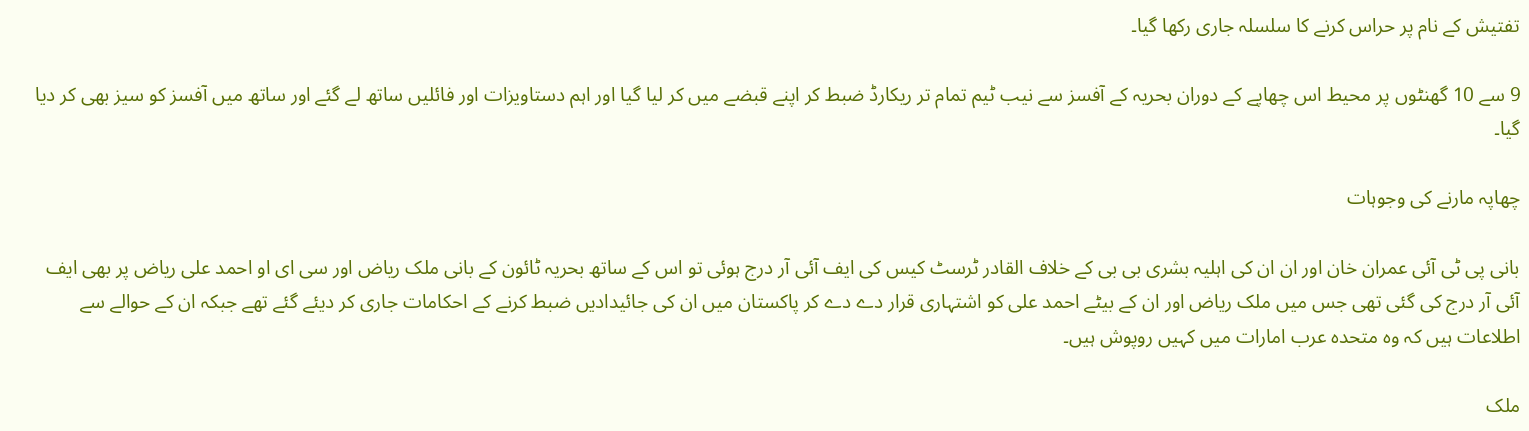تفتیش کے نام پر حراس کرنے کا سلسلہ جاری رکھا گیا۔

9 سے 10 گھنٹوں پر محیط اس چھاپے کے دوران بحریہ کے آفسز سے نیب ٹیم تمام تر ریکارڈ ضبط کر اپنے قبضے میں کر لیا گیا اور اہم دستاویزات اور فائلیں ساتھ لے گئے اور ساتھ میں آفسز کو سیز بھی کر دیا گیا۔

چھاپہ مارنے کی وجوہات

بانی پی ٹی آئی عمران خان اور ان ان کی اہلیہ بشری بی بی کے خلاف القادر ٹرسٹ کیس کی ایف آئی آر درج ہوئی تو اس کے ساتھ بحریہ ٹائون کے بانی ملک ریاض اور سی ای او احمد علی ریاض پر بھی ایف آئی آر درج کی گئی تھی جس میں ملک ریاض اور ان کے بیٹے احمد علی کو اشتہاری قرار دے دے کر پاکستان میں ان کی جائیدادیں ضبط کرنے کے احکامات جاری کر دیئے گئے تھے جبکہ ان کے حوالے سے اطلاعات ہیں کہ وہ متحدہ عرب امارات میں کہیں روپوش ہیں۔

ملک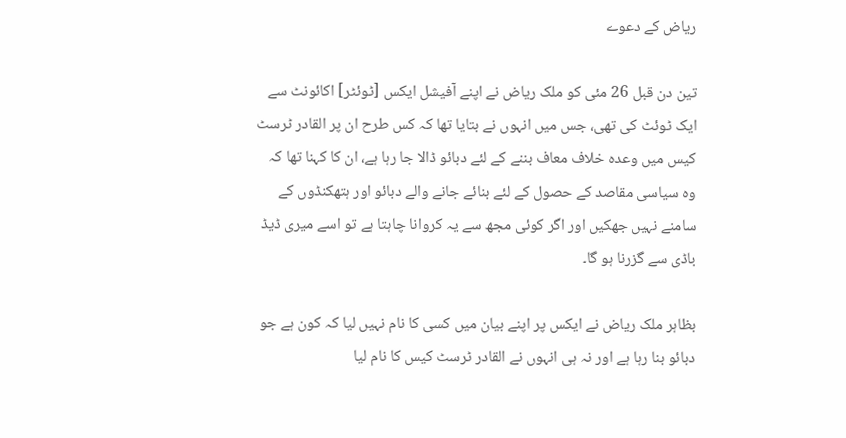ریاض کے دعوے

تین دن قبل 26 مئی کو ملک ریاض نے اپنے آفیشل ایکس [ٹوئٹر] اکائونٹ سے ایک ٹوئٹ کی تھی، جس میں انہوں نے بتایا تھا کہ کس طرح ان پر القادر ٹرسٹ کیس میں وعدہ خلاف معاف بننے کے لئے دبائو ڈالا جا رہا ہے، ان کا کہنا تھا کہ وہ سیاسی مقاصد کے حصول کے لئے بنائے جانے والے دبائو اور ہتھکنڈوں کے سامنے نہیں جھکیں اور اگر کوئی مجھ سے یہ کروانا چاہتا ہے تو اسے میری ڈیڈ باڈی سے گزرنا ہو گا۔

بظاہر ملک ریاض نے ایکس پر اپنے بیان میں کسی کا نام نہیں لیا کہ کون ہے جو دبائو بنا رہا ہے اور نہ ہی انہوں نے القادر ٹرسٹ کیس کا نام لیا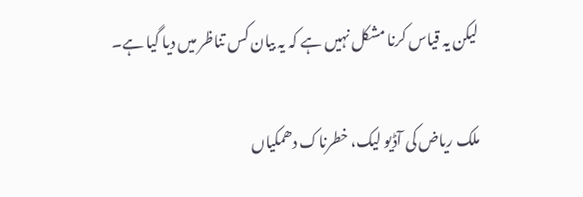لیکن یہ قیاس کرنا مشکل نہیں ہے کہ یہ بیان کس تناظر میں دیا گیا ہے۔

ملک ریاض کی آڈیو لیک، خطرناک دھمکیاں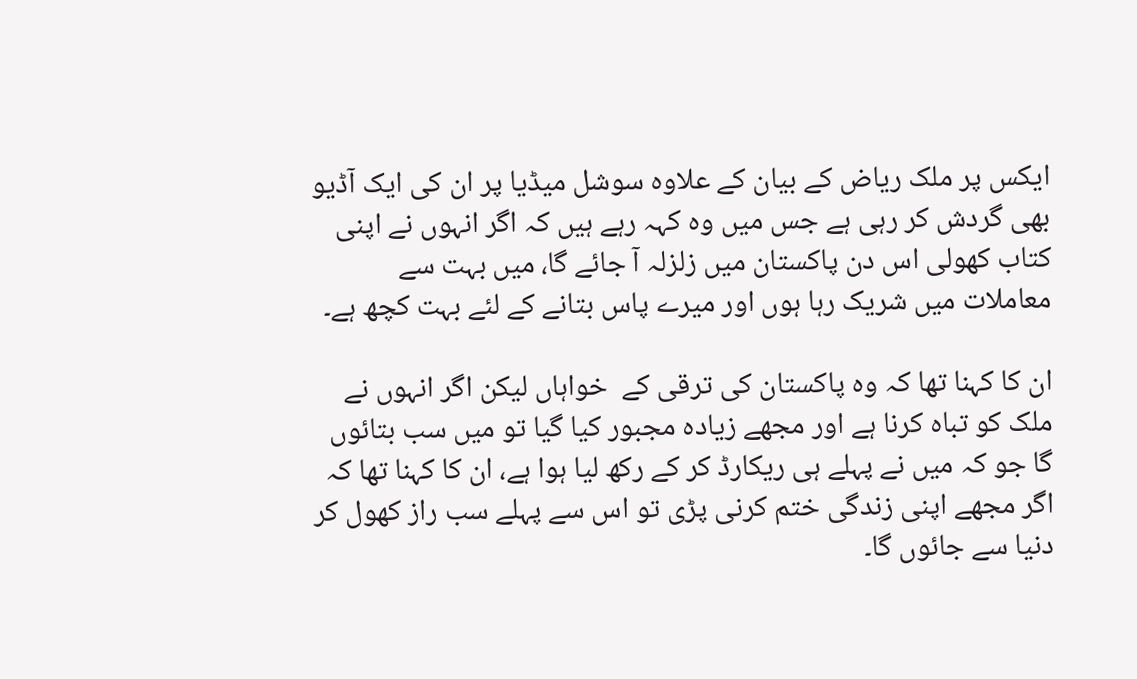ایکس پر ملک ریاض کے بیان کے علاوہ سوشل میڈیا پر ان کی ایک آڈیو بھی گردش کر رہی ہے جس میں وہ کہہ رہے ہیں کہ اگر انہوں نے اپنی کتاب کھولی اس دن پاکستان میں زلزلہ آ جائے گا، میں بہت سے معاملات میں شریک رہا ہوں اور میرے پاس بتانے کے لئے بہت کچھ ہے۔

ان کا کہنا تھا کہ وہ پاکستان کی ترقی کے  خواہاں لیکن اگر انہوں نے ملک کو تباہ کرنا ہے اور مجھے زیادہ مجبور کیا گیا تو میں سب بتائوں گا جو کہ میں نے پہلے ہی ریکارڈ کر کے رکھ لیا ہوا ہے، ان کا کہنا تھا کہ اگر مجھے اپنی زندگی ختم کرنی پڑی تو اس سے پہلے سب راز کھول کر دنیا سے جائوں گا۔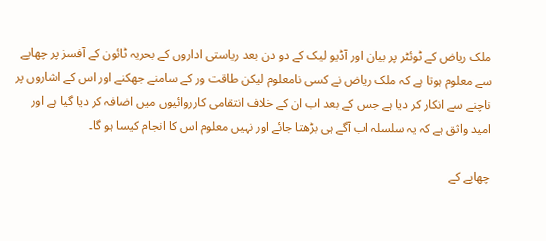ملک ریاض کے ٹوئٹر پر بیان اور آڈیو لیک کے دو دن بعد ریاستی اداروں کے بحریہ ٹائون کے آفسز پر چھاپے سے معلوم ہوتا ہے کہ ملک ریاض نے کسی نامعلوم لیکن طاقت ور کے سامنے جھکنے اور اس کے اشاروں پر ناچنے سے انکار کر دیا ہے جس کے بعد اب ان کے خلاف انتقامی کارروائیوں میں اضافہ کر دیا گیا ہے اور امید واثق ہے کہ یہ سلسلہ اب آگے ہی بڑھتا جائے اور نہیں معلوم اس کا انجام کیسا ہو گا۔

چھاپے کے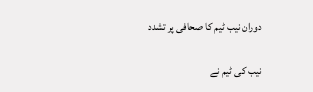دوران نیب ٹیم کا صحافی پر تشدد

نیب کی ٹیم نے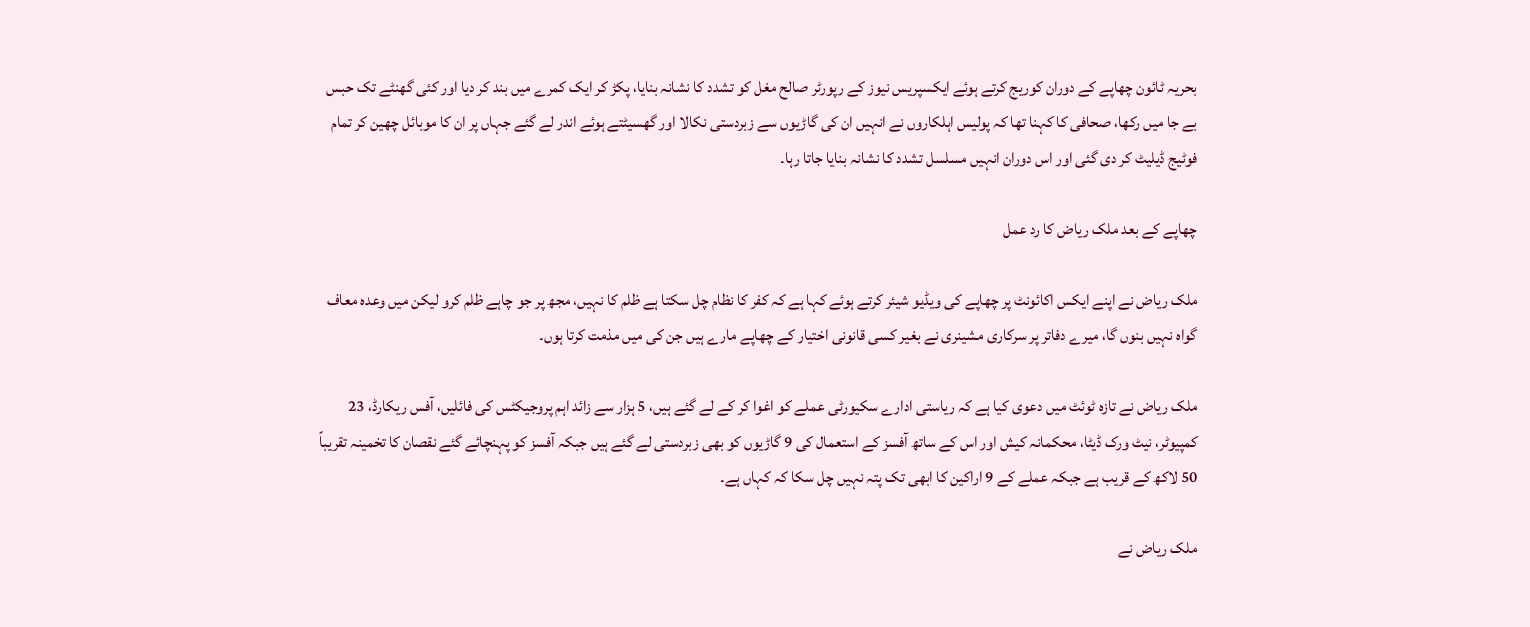بحریہ ٹائون چھاپے کے دوران کوریج کرتے ہوئے ایکسپریس نیوز کے رپورٹر صالح مغل کو تشدد کا نشانہ بنایا، پکڑ کر ایک کمرے میں بند کر دیا اور کئی گھنٹے تک حبس بے جا میں رکھا، صحافی کا کہنا تھا کہ پولیس اہلکاروں نے انہیں ان کی گاڑیوں سے زبردستی نکالا اور گھسیٹتے ہوئے اندر لے گئے جہاں پر ان کا موبائل چھین کر تمام فوٹیج ڈیلیٹ کر دی گئی اور اس دوران انہیں مسلسل تشدد کا نشانہ بنایا جاتا رہا۔

چھاپے کے بعد ملک ریاض کا رد عمل

ملک ریاض نے اپنے ایکس اکائونٹ پر چھاپے کی ویڈیو شیئر کرتے ہوئے کہا ہے کہ کفر کا نظام چل سکتا ہے ظلم کا نہیں، مجھ پر جو چاہے ظلم کرو لیکن میں وعدہ معاف گواہ نہیں بنوں گا، میرے دفاتر پر سرکاری مشینری نے بغیر کسی قانونی اختیار کے چھاپے مارے ہیں جن کی میں مذمت کرتا ہوں۔

ملک ریاض نے تازہ ٹوئٹ میں دعوی کیا ہے کہ ریاستی ادارے سکیورٹی عملے کو اغوا کر کے لے گئے ہیں، 5 ہزار سے زائد اہم پروجیکٹس کی فائلیں، آفس ریکارڈ، 23 کمپیوٹر، نیٹ ورک ڈیٹا، محکمانہ کیش اور اس کے ساتھ آفسز کے استعمال کی 9 گاڑیوں کو بھی زبردستی لے گئے ہیں جبکہ آفسز کو پہنچائے گئے نقصان کا تخمینہ تقریباً 50 لاکھ کے قریب ہے جبکہ عملے کے 9 اراکین کا ابھی تک پتہ نہیں چل سکا کہ کہاں ہے۔

ملک ریاض نے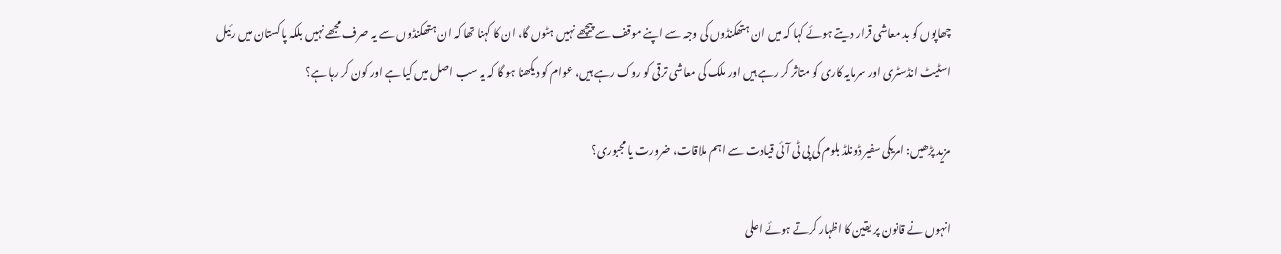چھاپوں کو بد معاشی قرار دیتے ہوئے کہا کہ میں ان ہتھکنڈوں کی وجہ سے اپنے موقف سے پیچھے نہیں ہٹوں گا، ان کا کہنا تھا کہ ان ہتھکنڈوں سے یہ صرف مجھے نہیں بلکہ پاکستان میں رئیل اسٹیٹ انڈسٹری اور سرمایہ کاری کو متاثر کر رہے ہیں اور ملک کی معاشی ترقی کو روک رہے ہیں، عوام کو دیکھنا ہو گا کہ یہ سب اصل میں کیا ہے اور کون کر رہا ہے؟

مزید پڑھیں: امریکی سفیر ڈونلڈ بلوم کی پی ٹی آئی قیادت سے اہم ملاقات، ضرورت یا مجبوری؟

انہوں نے قانون پر یقین کا اظہار کرتے ہوئے اعلی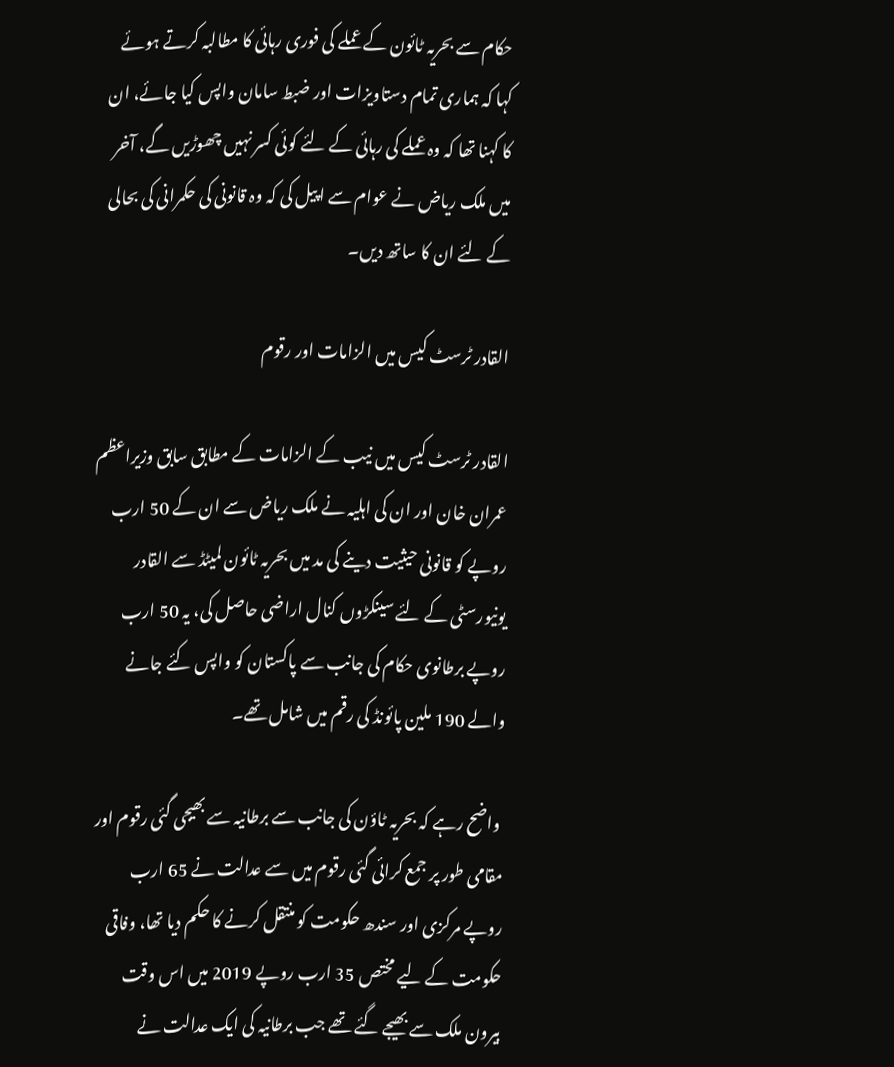حکام سے بحریہ ٹائون کے عملے کی فوری رہائی کا مطالبہ کرتے ہوئے کہا کہ ہماری تمام دستاویزات اور ضبط سامان واپس کیا جائے، ان کا کہنا تھا کہ وہ عملے کی رہائی کے لئے کوئی کسر نہیں چھوڑیں گے، آخر میں ملک ریاض نے عوام سے اپیل کی کہ وہ قانونی کی حکمرانی کی بحالی کے لئے ان کا ساتھ دیں۔

القادر ٹرسٹ کیس میں الزامات اور رقوم

القادر ٹرسٹ کیس میں نیب کے الزامات کے مطابق سابق وزیراعظم عمران خان اور ان کی اہلیہ نے ملک ریاض سے ان کے 50 ارب روپے کو قانونی حیثیت دینے کی مد میں بحریہ ٹائون لمیٹڈ سے القادر یونیورسٹی کے لئے سینکڑوں کنال اراضی حاصل کی، یہ 50 ارب روپے برطانوی حکام کی جانب سے پاکستان کو واپس کئے جانے والے 190 ملین پائونڈ کی رقم میں شامل تھے۔

 واضح رہے کہ بحریہ ٹاؤن کی جانب سے برطانیہ سے بھیجی گئی رقوم اور مقامی طور پر جمع کرائی گئی رقوم میں سے عدالت نے 65 ارب روپے مرکزی اور سندھ حکومت کو منتقل کرنے کا حکم دیا تھا، وفاقی حکومت کے لیے مختص 35 ارب روپے 2019 میں اس وقت بیرون ملک سے بھیجے گئے تھے جب برطانیہ کی ایک عدالت نے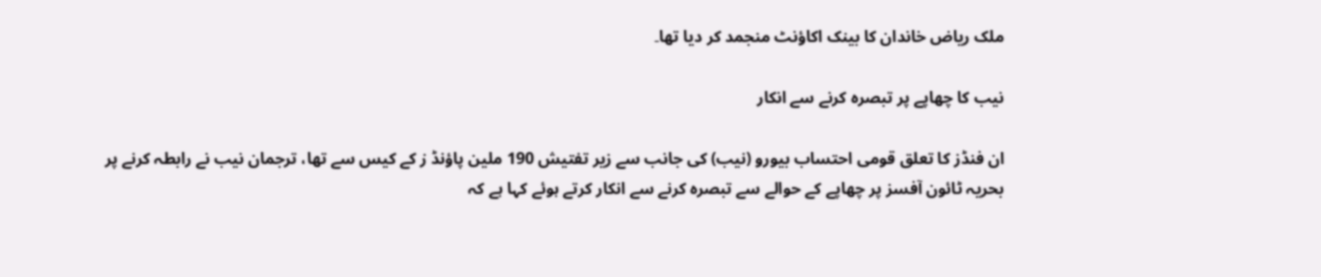ملک ریاض خاندان کا بینک اکاؤنٹ منجمد کر دیا تھا۔

نیب کا چھاپے پر تبصرہ کرنے سے انکار

ان فنڈز کا تعلق قومی احتساب بیورو (نیب) کی جانب سے زیر تفتیش 190 ملین پاؤنڈ ز کے کیس سے تھا، ترجمان نیب نے رابطہ کرنے پر بحریہ ٹائون آفسز پر چھاپے کے حوالے سے تبصرہ کرنے سے انکار کرتے ہوئے کہا ہے کہ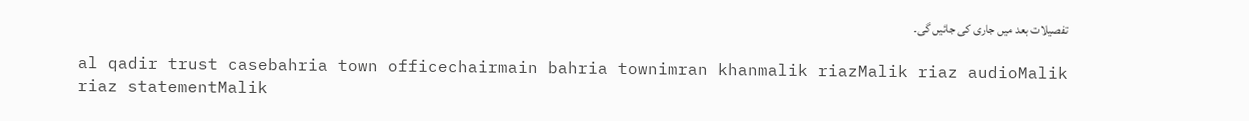تفصیلات بعد میں جاری کی جائیں گی۔

al qadir trust casebahria town officechairmain bahria townimran khanmalik riazMalik riaz audioMalik riaz statementMalik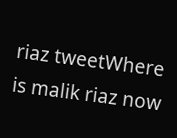riaz tweetWhere is malik riaz now